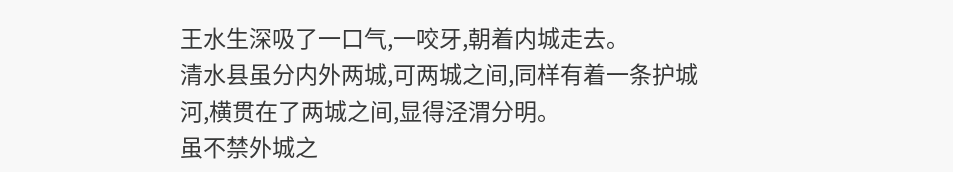王水生深吸了一口气,一咬牙,朝着内城走去。
清水县虽分内外两城,可两城之间,同样有着一条护城河,横贯在了两城之间,显得泾渭分明。
虽不禁外城之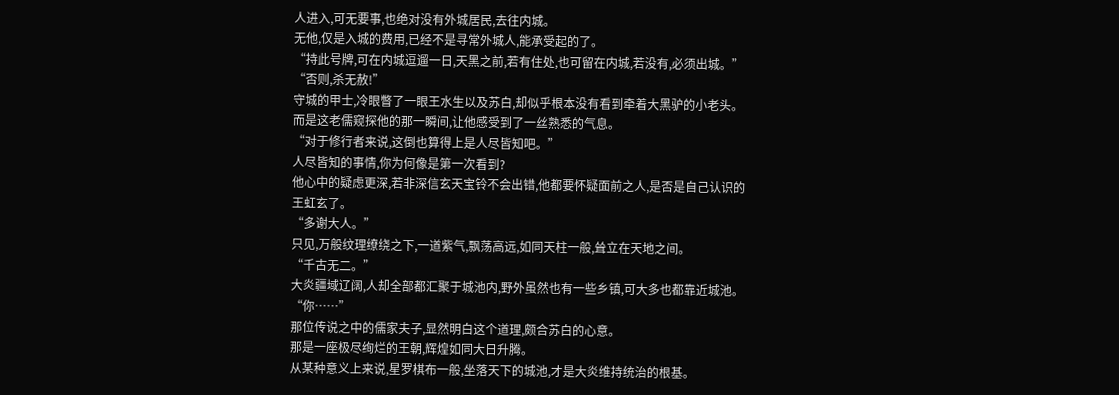人进入,可无要事,也绝对没有外城居民,去往内城。
无他,仅是入城的费用,已经不是寻常外城人,能承受起的了。
“持此号牌,可在内城逗遛一日,天黑之前,若有住处,也可留在内城,若没有,必须出城。”
“否则,杀无赦!”
守城的甲士,冷眼瞥了一眼王水生以及苏白,却似乎根本没有看到牵着大黑驴的小老头。
而是这老儒窥探他的那一瞬间,让他感受到了一丝熟悉的气息。
“对于修行者来说,这倒也算得上是人尽皆知吧。”
人尽皆知的事情,你为何像是第一次看到?
他心中的疑虑更深,若非深信玄天宝铃不会出错,他都要怀疑面前之人,是否是自己认识的王虹玄了。
“多谢大人。”
只见,万般纹理缭绕之下,一道紫气,飘荡高远,如同天柱一般,耸立在天地之间。
“千古无二。”
大炎疆域辽阔,人却全部都汇聚于城池内,野外虽然也有一些乡镇,可大多也都靠近城池。
“你……”
那位传说之中的儒家夫子,显然明白这个道理,颇合苏白的心意。
那是一座极尽绚烂的王朝,辉煌如同大日升腾。
从某种意义上来说,星罗棋布一般,坐落天下的城池,才是大炎维持统治的根基。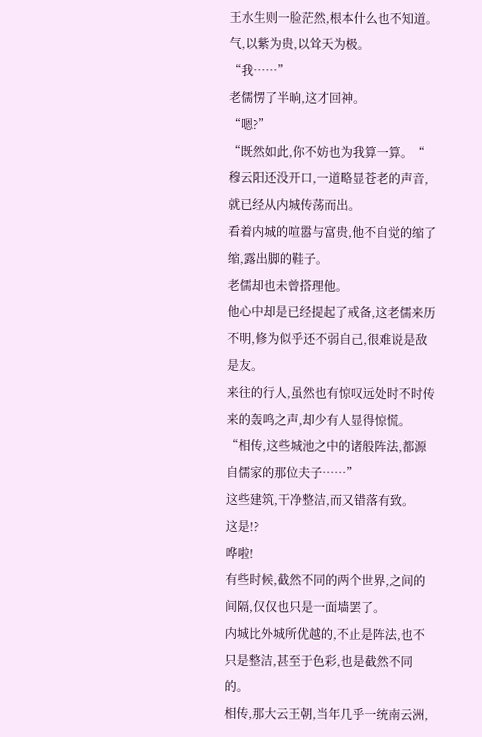王水生则一脸茫然,根本什么也不知道。
气,以紫为贵,以耸天为极。
“我……”
老儒愣了半晌,这才回神。
“嗯?”
“既然如此,你不妨也为我算一算。“
穆云阳还没开口,一道略显苍老的声音,就已经从内城传荡而出。
看着内城的喧嚣与富贵,他不自觉的缩了缩,露出脚的鞋子。
老儒却也未曾搭理他。
他心中却是已经提起了戒备,这老儒来历不明,修为似乎还不弱自己,很难说是敌是友。
来往的行人,虽然也有惊叹远处时不时传来的轰鸣之声,却少有人显得惊慌。
“相传,这些城池之中的诸般阵法,都源自儒家的那位夫子……”
这些建筑,干净整洁,而又错落有致。
这是!?
哗啦!
有些时候,截然不同的两个世界,之间的间隔,仅仅也只是一面墙罢了。
内城比外城所优越的,不止是阵法,也不只是整洁,甚至于色彩,也是截然不同的。
相传,那大云王朝,当年几乎一统南云洲,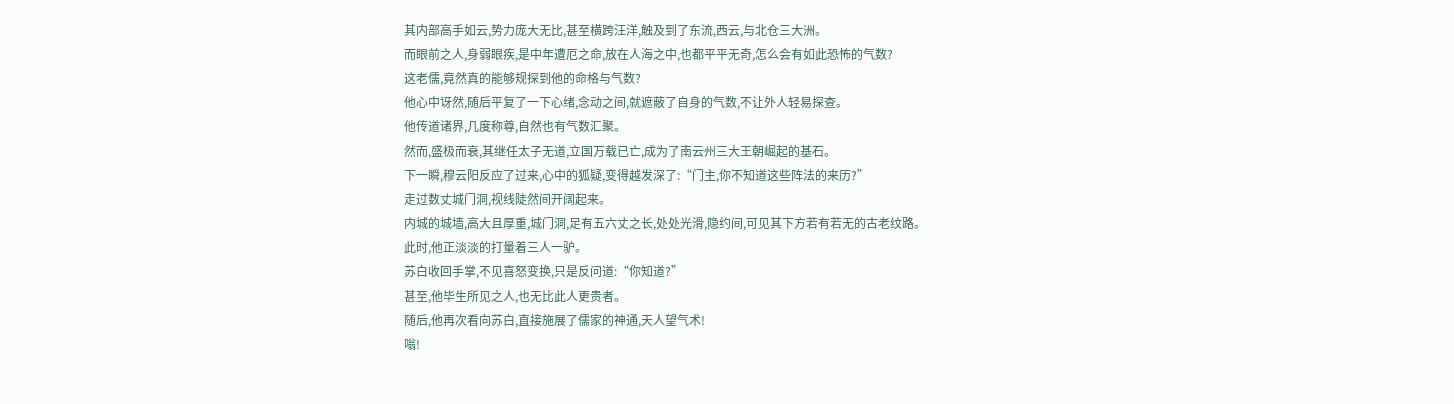其内部高手如云,势力庞大无比,甚至横跨汪洋,触及到了东流,西云,与北仓三大洲。
而眼前之人,身弱眼疾,是中年遭厄之命,放在人海之中,也都平平无奇,怎么会有如此恐怖的气数?
这老儒,竟然真的能够规探到他的命格与气数?
他心中讶然,随后平复了一下心绪,念动之间,就遮蔽了自身的气数,不让外人轻易探查。
他传道诸界,几度称尊,自然也有气数汇聚。
然而,盛极而衰,其继任太子无道,立国万载已亡,成为了南云州三大王朝崛起的基石。
下一瞬,穆云阳反应了过来,心中的狐疑,变得越发深了:“门主,你不知道这些阵法的来历?”
走过数丈城门洞,视线陡然间开阔起来。
内城的城墙,高大且厚重,城门洞,足有五六丈之长,处处光滑,隐约间,可见其下方若有若无的古老纹路。
此时,他正淡淡的打量着三人一驴。
苏白收回手掌,不见喜怒变换,只是反问道:“你知道?”
甚至,他毕生所见之人,也无比此人更贵者。
随后,他再次看向苏白,直接施展了儒家的神通,天人望气术!
嗡!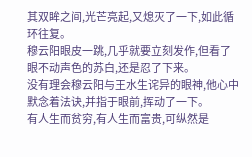其双眸之间,光芒亮起,又熄灭了一下,如此循环往复。
穆云阳眼皮一跳,几乎就要立刻发作,但看了眼不动声色的苏白,还是忍了下来。
没有理会穆云阳与王水生诧异的眼神,他心中默念着法诀,并指于眼前,挥动了一下。
有人生而贫穷,有人生而富贵,可纵然是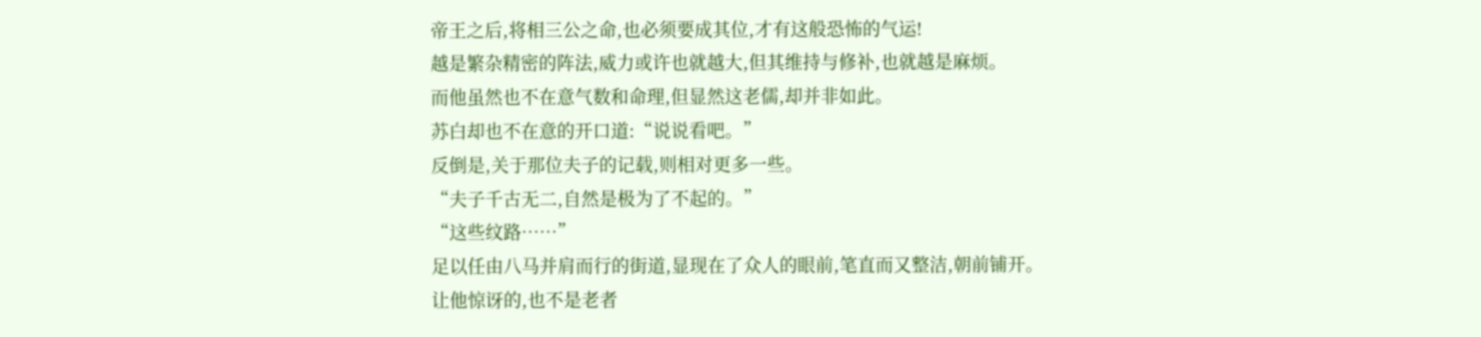帝王之后,将相三公之命,也必须要成其位,才有这般恐怖的气运!
越是繁杂精密的阵法,威力或许也就越大,但其维持与修补,也就越是麻烦。
而他虽然也不在意气数和命理,但显然这老儒,却并非如此。
苏白却也不在意的开口道:“说说看吧。”
反倒是,关于那位夫子的记载,则相对更多一些。
“夫子千古无二,自然是极为了不起的。”
“这些纹路……”
足以任由八马并肩而行的街道,显现在了众人的眼前,笔直而又整洁,朝前铺开。
让他惊讶的,也不是老者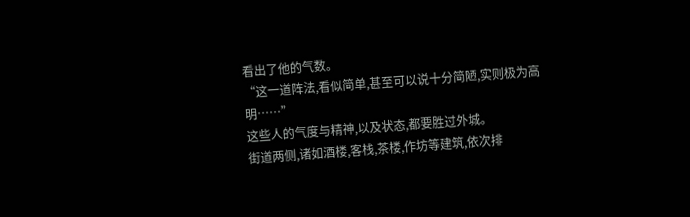看出了他的气数。
“这一道阵法,看似简单,甚至可以说十分简陋,实则极为高明……”
这些人的气度与精神,以及状态,都要胜过外城。
街道两侧,诸如酒楼,客栈,茶楼,作坊等建筑,依次排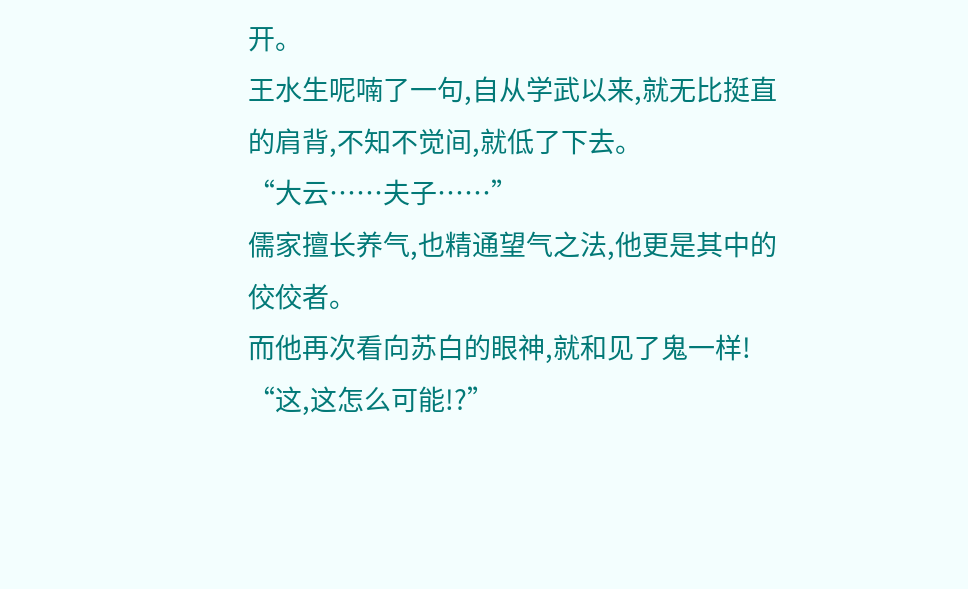开。
王水生呢喃了一句,自从学武以来,就无比挺直的肩背,不知不觉间,就低了下去。
“大云……夫子……”
儒家擅长养气,也精通望气之法,他更是其中的佼佼者。
而他再次看向苏白的眼神,就和见了鬼一样!
“这,这怎么可能!?”